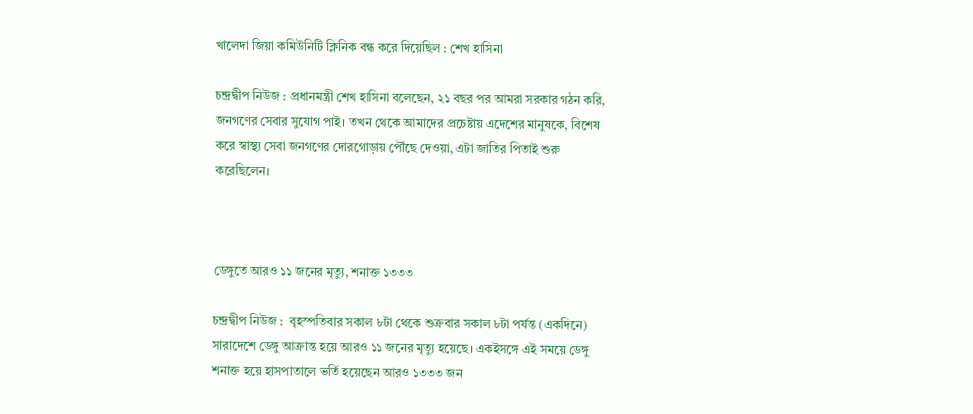খালেদা জিয়া কমিউনিটি ক্লিনিক বন্ধ করে দিয়েছিল : শেখ হাসিনা

চন্দ্রদ্বীপ নিউজ : প্রধানমন্ত্রী শেখ হাসিনা বলেছেন, ২১ বছর পর আমরা সরকার গঠন করি, জনগণের সেবার সুযোগ পাই। তখন থেকে আমাদের প্রচেষ্টায় এদেশের মানুষকে, বিশেষ করে স্বাস্থ্য সেবা জনগণের দোরগোড়ায় পৌঁছে দেওয়া, এটা জাতির পিতাই শুরু করেছিলেন।



ডেঙ্গুতে আরও ১১ জনের মৃত্যু, শনাক্ত ১৩৩৩

চন্দ্রদ্বীপ নিউজ :  বৃহস্পতিবার সকাল ৮টা থেকে শুক্রবার সকাল ৮টা পর্যন্ত (একদিনে) সারাদেশে ডেঙ্গু আক্রান্ত হয়ে আরও ১১ জনের মৃত্যু হয়েছে। একইসঙ্গে এই সময়ে ডেঙ্গু শনাক্ত হয়ে হাসপাতালে ভর্তি হয়েছেন আরও ১৩৩৩ জন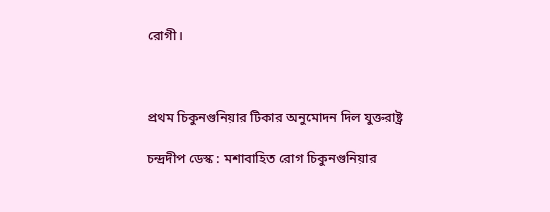রোগী।



প্রথম চিকুনগুনিয়ার টিকার অনুমোদন দিল যুক্তরাষ্ট্র

চন্দ্রদীপ ডেস্ক : মশাবাহিত রোগ চিকুনগুনিয়ার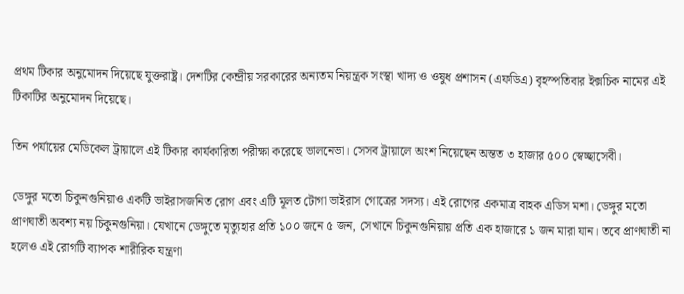প্রথম টিকার অনুমোদন দিয়েছে যুক্তরাষ্ট্র। দেশটির কেন্দ্রীয় সরকারের অন্যতম নিয়ন্ত্রক সংস্থা খাদ্য ও ওষুধ প্রশাসন (এফডিএ) বৃহস্পতিবার ইক্সচিক নামের এই টিকাটির অনুমোদন দিয়েছে।

তিন পর্যায়ের মেডিকেল ট্রায়ালে এই টিকার কার্যকারিতা পরীক্ষা করেছে ভালনেভা। সেসব ট্রায়ালে অংশ নিয়েছেন অন্তত ৩ হাজার ৫০০ স্বেচ্ছাসেবী।

ডেঙ্গুর মতো চিকুনগুনিয়াও একটি ভাইরাসজনিত রোগ এবং এটি মূলত টোগা ভাইরাস গোত্রের সদস্য। এই রোগের একমাত্র বাহক এডিস মশা। ডেঙ্গুর মতো প্রাণঘাতী অবশ্য নয় চিকুনগুনিয়া। যেখানে ডেঙ্গুতে মৃত্যুহার প্রতি ১০০ জনে ৫ জন, সেখানে চিকুনগুনিয়ায় প্রতি এক হাজারে ১ জন মারা যান। তবে প্রাণঘাতী না হলেও এই রোগটি ব্যাপক শারীরিক যন্ত্রণা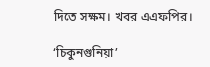দিতে সক্ষম। খবর এএফপির।

‘চিকুনগুনিয়া’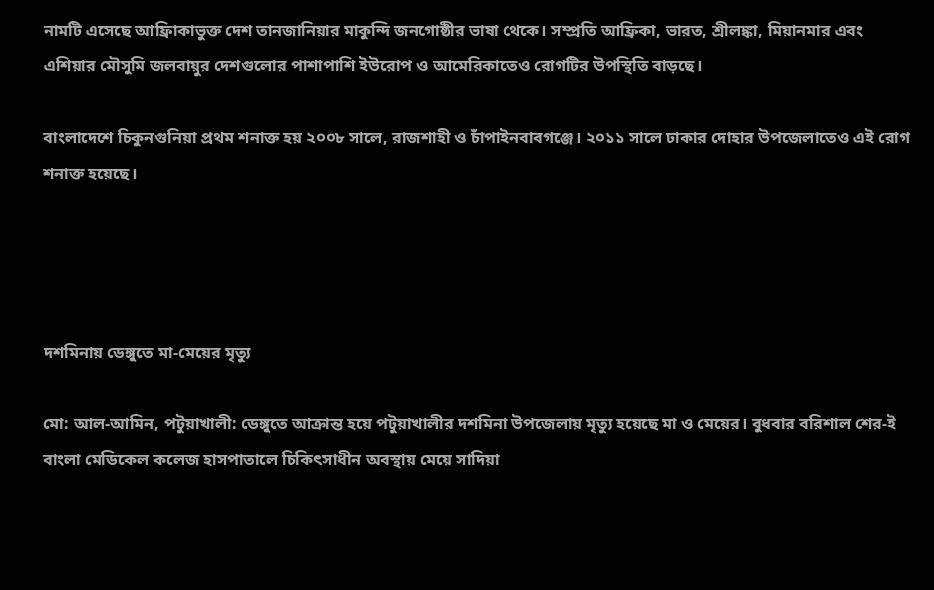নামটি এসেছে আফ্রিাকাভুক্ত দেশ তানজানিয়ার মাকুন্দি জনগোষ্ঠীর ভাষা থেকে। সম্প্রতি আফ্রিকা, ভারত, শ্রীলঙ্কা, মিয়ানমার এবং এশিয়ার মৌসুমি জলবায়ুর দেশগুলোর পাশাপাশি ইউরোপ ও আমেরিকাতেও রোগটির উপস্থিতি বাড়ছে।

বাংলাদেশে চিকুনগুনিয়া প্রথম শনাক্ত হয় ২০০৮ সালে, রাজশাহী ও চাঁপাইনবাবগঞ্জে। ২০১১ সালে ঢাকার দোহার উপজেলাতেও এই রোগ শনাক্ত হয়েছে।




দশমিনায় ডেঙ্গুতে মা-মেয়ের মৃত্যু

মো: আল-আমিন, পটুয়াখালী: ডেঙ্গুতে আক্রান্ত হয়ে পটুয়াখালীর দশমিনা উপজেলায় মৃত্যু হয়েছে মা ও মেয়ের। বুধবার বরিশাল শের-ই বাংলা মেডিকেল কলেজ হাসপাতালে চিকিৎসাধীন অবস্থায় মেয়ে সাদিয়া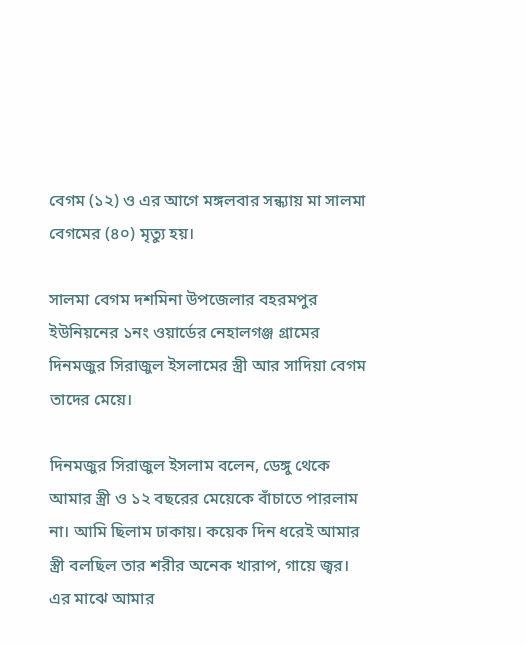বেগম (১২) ও এর আগে মঙ্গলবার সন্ধ্যায় মা সালমা বেগমের (৪০) মৃত্যু হয়।

সালমা বেগম দশমিনা উপজেলার বহরমপুর ইউনিয়নের ১নং ওয়ার্ডের নেহালগঞ্জ গ্রামের দিনমজুর সিরাজুল ইসলামের স্ত্রী আর সাদিয়া বেগম তাদের মেয়ে।

দিনমজুর সিরাজুল ইসলাম বলেন, ডেঙ্গু থেকে আমার স্ত্রী ও ১২ বছরের মেয়েকে বাঁচাতে পারলাম না। আমি ছিলাম ঢাকায়। কয়েক দিন ধরেই আমার স্ত্রী বলছিল তার শরীর অনেক খারাপ, গায়ে জ্বর। এর মাঝে আমার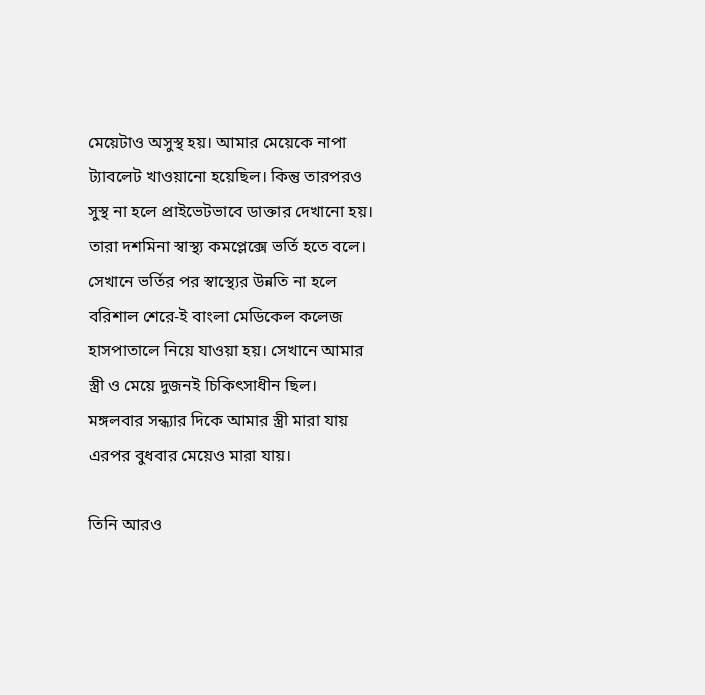মেয়েটাও অসুস্থ হয়। আমার মেয়েকে নাপা ট্যাবলেট খাওয়ানো হয়েছিল। কিন্তু তারপরও সুস্থ না হলে প্রাইভেটভাবে ডাক্তার দেখানো হয়। তারা দশমিনা স্বাস্থ্য কমপ্লেক্সে ভর্তি হতে বলে। সেখানে ভর্তির পর স্বাস্থ্যের উন্নতি না হলে বরিশাল শেরে-ই বাংলা মেডিকেল কলেজ হাসপাতালে নিয়ে যাওয়া হয়। সেখানে আমার স্ত্রী ও মেয়ে দুজনই চিকিৎসাধীন ছিল। মঙ্গলবার সন্ধ্যার দিকে আমার স্ত্রী মারা যায় এরপর বুধবার মেয়েও মারা যায়।

তিনি আরও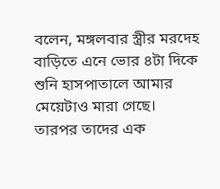বলেন, মঙ্গলবার স্ত্রীর মরদেহ বাড়িতে এনে ভোর ৪টা দিকে শুনি হাসপাতালে আমার মেয়েটাও মারা গেছে। তারপর তাদের এক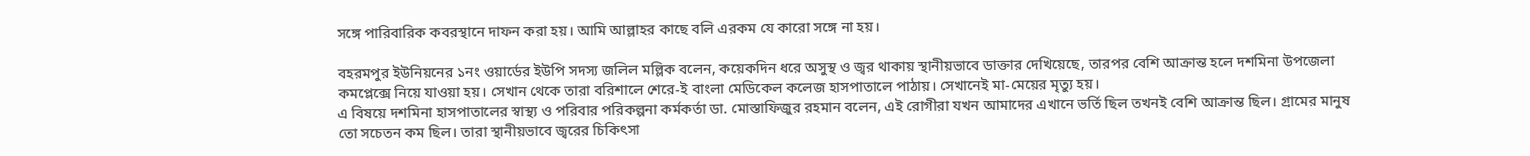সঙ্গে পারিবারিক কবরস্থানে দাফন করা হয়। আমি আল্লাহর কাছে বলি এরকম যে কারো সঙ্গে না হয়।

বহরমপুর ইউনিয়নের ১নং ওয়ার্ডের ইউপি সদস্য জলিল মল্লিক বলেন, কয়েকদিন ধরে অসুস্থ ও জ্বর থাকায় স্থানীয়ভাবে ডাক্তার দেখিয়েছে, তারপর বেশি আক্রান্ত হলে দশমিনা উপজেলা কমপ্লেক্সে নিয়ে যাওয়া হয়। সেখান থেকে তারা বরিশালে শেরে-ই বাংলা মেডিকেল কলেজ হাসপাতালে পাঠায়। সেখানেই মা-মেয়ের মৃত্যু হয়।
এ বিষয়ে দশমিনা হাসপাতালের স্বাস্থ্য ও পরিবার পরিকল্পনা কর্মকর্তা ডা. মোস্তাফিজুর রহমান বলেন, এই রোগীরা যখন আমাদের এখানে ভর্তি ছিল তখনই বেশি আক্রান্ত ছিল। গ্রামের মানুষ তো সচেতন কম ছিল। তারা স্থানীয়ভাবে জ্বরের চিকিৎসা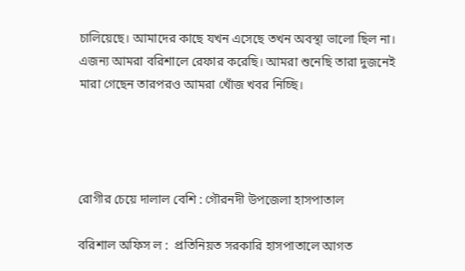চালিয়েছে। আমাদের কাছে যখন এসেছে তখন অবস্থা ভালো ছিল না। এজন্য আমরা বরিশালে রেফার করেছি। আমরা শুনেছি তারা দুজনেই মারা গেছেন তারপরও আমরা খোঁজ খবর নিচ্ছি।




রোগীর চেয়ে দালাল বেশি : গৌরনদী উপজেলা হাসপাতাল

বরিশাল অফিস ল :  প্রতিনিয়ত সরকারি হাসপাতালে আগত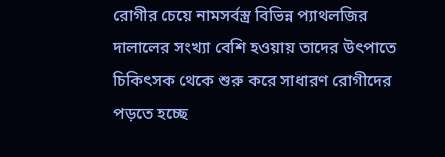রোগীর চেয়ে নামসর্বস্ত্র বিভিন্ন প্যাথলজির দালালের সংখ্যা বেশি হওয়ায় তাদের উৎপাতে চিকিৎসক থেকে শুরু করে সাধারণ রোগীদের পড়তে হচ্ছে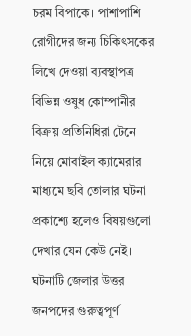চরম বিপাকে। পাশাপাশি রোগীদের জন্য চিকিৎসকের লিখে দেওয়া ব্যবস্থাপত্র বিভিন্ন ওষুধ কোম্পানীর বিক্রয় প্রতিনিধিরা টেনে নিয়ে মোবাইল ক্যামেরার মাধ্যমে ছবি তোলার ঘটনা প্রকাশ্যে হলেও বিষয়গুলো দেখার যেন কেউ নেই। ঘটনাটি জেলার উত্তর জনপদের গুরুত্বপূর্ণ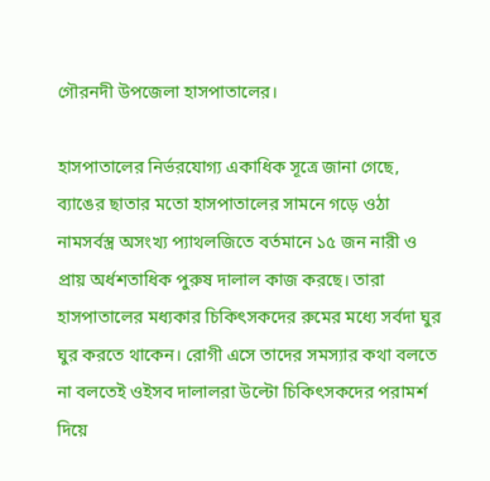গৌরনদী উপজেলা হাসপাতালের।

হাসপাতালের নির্ভরযোগ্য একাধিক সূত্রে জানা গেছে, ব্যাঙের ছাতার মতো হাসপাতালের সামনে গড়ে ওঠা নামসর্বস্ত্র অসংখ্য প্যাথলজিতে বর্তমানে ১৫ জন নারী ও প্রায় অর্ধশতাধিক পুরুষ দালাল কাজ করছে। তারা হাসপাতালের মধ্যকার চিকিৎসকদের রুমের মধ্যে সর্বদা ঘুর ঘুর করতে থাকেন। রোগী এসে তাদের সমস্যার কথা বলতে না বলতেই ওইসব দালালরা উল্টো চিকিৎসকদের পরামর্শ দিয়ে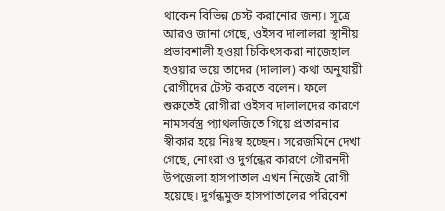থাকেন বিভিন্ন চেস্ট করানোর জন্য। সূত্রে আরও জানা গেছে, ওইসব দালালরা স্থানীয় প্রভাবশালী হওয়া চিকিৎসকরা নাজেহাল হওয়ার ভয়ে তাদের (দালাল) কথা অনুযায়ী রোগীদের টেস্ট করতে বলেন। ফলে শুরুতেই রোগীরা ওইসব দালালদের কারণে নামসর্বস্ত্র প্যাথলজিতে গিয়ে প্রতারনার স্বীকার হয়ে নিঃস্ব হচ্ছেন। সরেজমিনে দেখা গেছে, নোংরা ও দুর্গন্ধের কারণে গৌরনদী উপজেলা হাসপাতাল এখন নিজেই রোগী হয়েছে। দুর্গন্ধমুক্ত হাসপাতালের পরিবেশ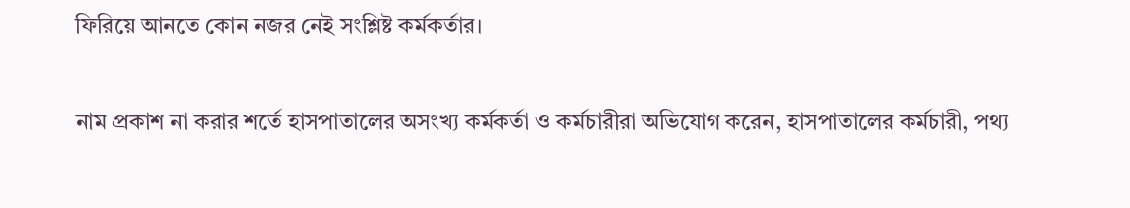ফিরিয়ে আনতে কোন নজর নেই সংশ্লিষ্ট কর্মকর্তার।

নাম প্রকাশ না করার শর্তে হাসপাতালের অসংখ্য কর্মকর্তা ও কর্মচারীরা অভিযোগ করেন, হাসপাতালের কর্মচারী, পথ্য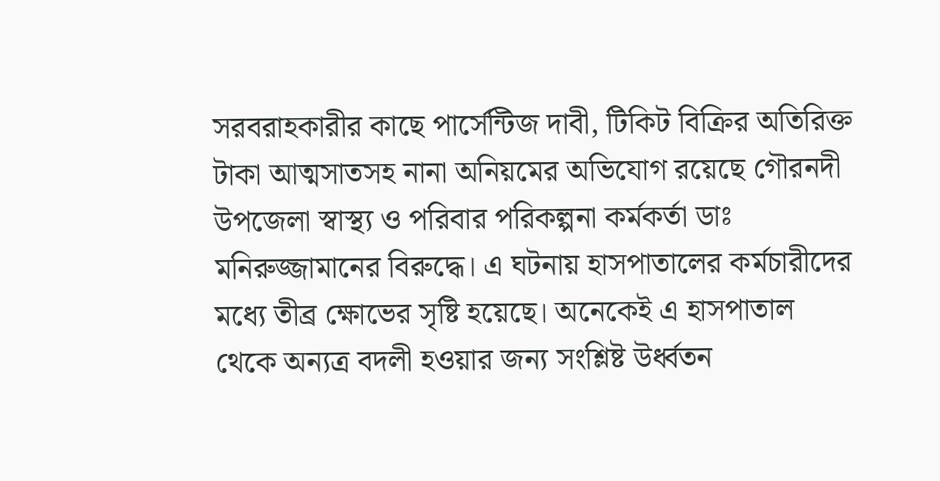সরবরাহকারীর কাছে পার্সেন্টিজ দাবী, টিকিট বিক্রির অতিরিক্ত টাকা আত্মসাতসহ নানা অনিয়মের অভিযোগ রয়েছে গৌরনদী উপজেলা স্বাস্থ্য ও পরিবার পরিকল্পনা কর্মকর্তা ডাঃ মনিরুজ্জামানের বিরুদ্ধে। এ ঘটনায় হাসপাতালের কর্মচারীদের মধ্যে তীব্র ক্ষোভের সৃষ্টি হয়েছে। অনেকেই এ হাসপাতাল থেকে অন্যত্র বদলী হওয়ার জন্য সংশ্লিষ্ট উর্ধ্বতন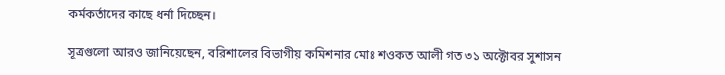কর্মকর্তাদের কাছে ধর্না দিচ্ছেন।

সূত্রগুলো আরও জানিয়েছেন, বরিশালের বিভাগীয় কমিশনার মোঃ শওকত আলী গত ৩১ অক্টোবর সুশাসন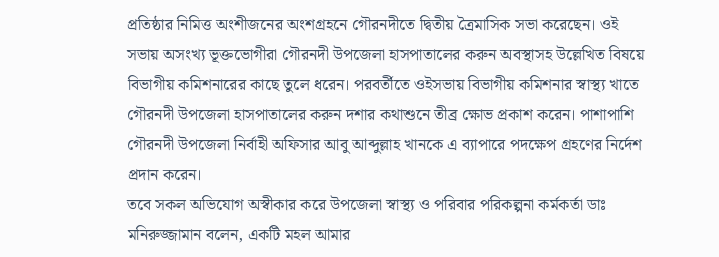প্রতিষ্ঠার নিমিত্ত অংশীজনের অংশগ্রহনে গৌরনদীতে দ্বিতীয় ত্রৈমাসিক সভা করেছেন। ওই সভায় অসংখ্য ভূক্তভোগীরা গৌরনদী উপজেলা হাসপাতালের করুন অবস্থাসহ উল্লেখিত বিষয়ে বিভাগীয় কমিশনারের কাছে তুলে ধরেন। পরবর্তীতে ওইসভায় বিভাগীয় কমিশনার স্বাস্থ্য খাতে গৌরনদী উপজেলা হাসপাতালের করুন দশার কথাশুনে তীব্র ক্ষোভ প্রকাশ করেন। পাশাপাশি গৌরনদী উপজেলা নির্বাহী অফিসার আবু আব্দুল্লাহ খানকে এ ব্যাপারে পদক্ষেপ গ্রহণের নির্দেশ প্রদান করেন।
তবে সকল অভিযোগ অস্বীকার করে উপজেলা স্বাস্থ্য ও পরিবার পরিকল্পনা কর্মকর্তা ডাঃ মনিরুজ্জামান বলেন, একটি মহল আমার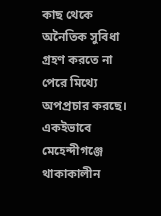কাছ থেকে অনৈতিক সুবিধা গ্রহণ করতে না পেরে মিথ্যে অপপ্রচার করছে। একইভাবে মেহেন্দীগঞ্জে থাকাকালীন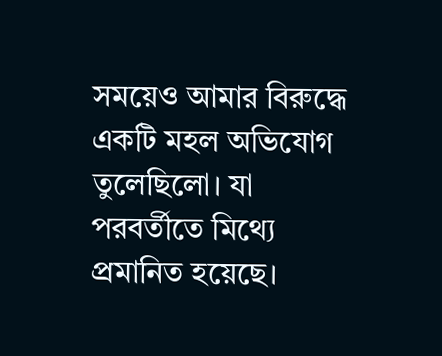সময়েও আমার বিরুদ্ধে একটি মহল অভিযোগ তুলেছিলো। যা পরবর্তীতে মিথ্যে প্রমানিত হয়েছে।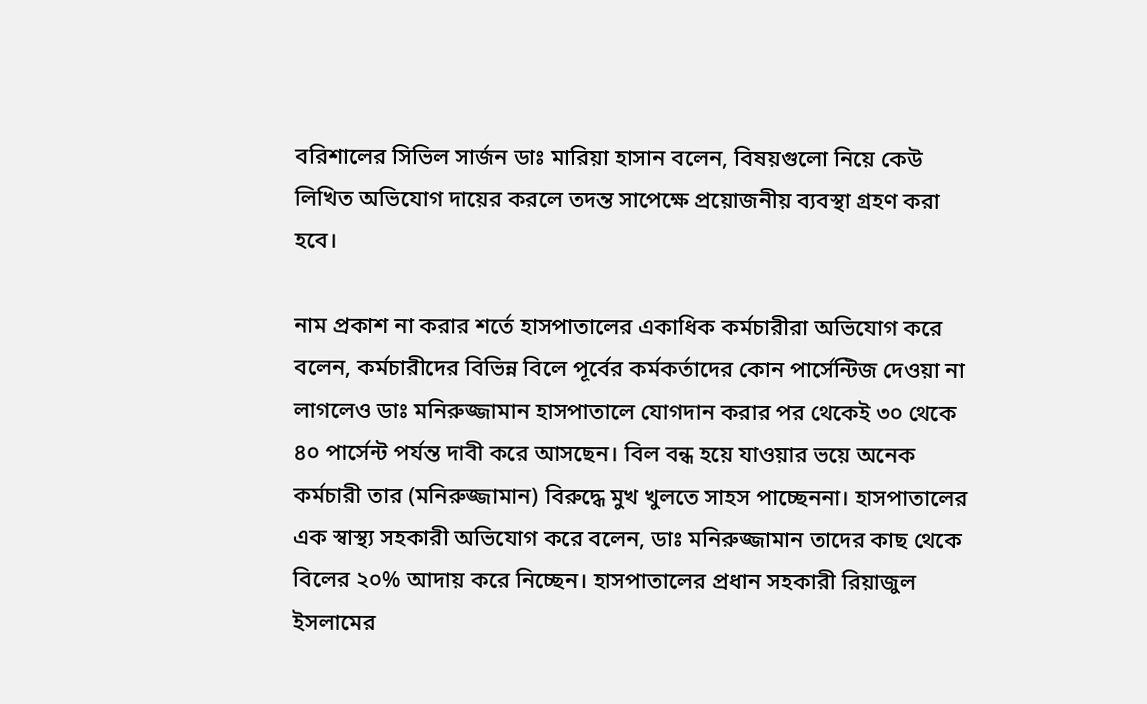বরিশালের সিভিল সার্জন ডাঃ মারিয়া হাসান বলেন, বিষয়গুলো নিয়ে কেউ লিখিত অভিযোগ দায়ের করলে তদন্ত সাপেক্ষে প্রয়োজনীয় ব্যবস্থা গ্রহণ করা হবে।

নাম প্রকাশ না করার শর্তে হাসপাতালের একাধিক কর্মচারীরা অভিযোগ করে বলেন, কর্মচারীদের বিভিন্ন বিলে পূর্বের কর্মকর্তাদের কোন পার্সেন্টিজ দেওয়া না লাগলেও ডাঃ মনিরুজ্জামান হাসপাতালে যোগদান করার পর থেকেই ৩০ থেকে ৪০ পার্সেন্ট পর্যন্ত দাবী করে আসছেন। বিল বন্ধ হয়ে যাওয়ার ভয়ে অনেক কর্মচারী তার (মনিরুজ্জামান) বিরুদ্ধে মুখ খুলতে সাহস পাচ্ছেননা। হাসপাতালের এক স্বাস্থ্য সহকারী অভিযোগ করে বলেন, ডাঃ মনিরুজ্জামান তাদের কাছ থেকে বিলের ২০% আদায় করে নিচ্ছেন। হাসপাতালের প্রধান সহকারী রিয়াজুল ইসলামের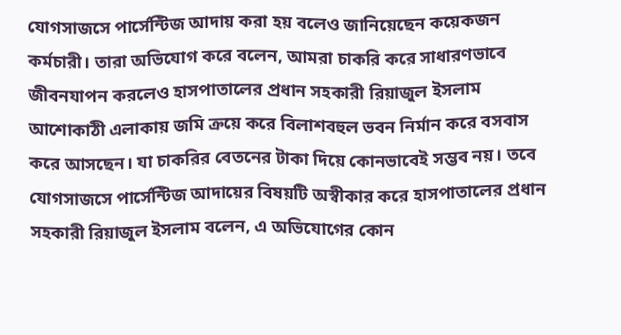যোগসাজসে পার্সেন্টিজ আদায় করা হয় বলেও জানিয়েছেন কয়েকজন কর্মচারী। তারা অভিযোগ করে বলেন, আমরা চাকরি করে সাধারণভাবে জীবনযাপন করলেও হাসপাতালের প্রধান সহকারী রিয়াজুল ইসলাম আশোকাঠী এলাকায় জমি ক্রয়ে করে বিলাশবহুল ভবন নির্মান করে বসবাস করে আসছেন। যা চাকরির বেতনের টাকা দিয়ে কোনভাবেই সম্ভব নয়। তবে যোগসাজসে পার্সেন্টিজ আদায়ের বিষয়টি অস্বীকার করে হাসপাতালের প্রধান সহকারী রিয়াজুল ইসলাম বলেন, এ অভিযোগের কোন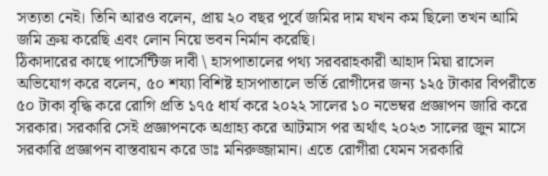সত্যতা নেই। তিনি আরও বলেন, প্রায় ২০ বছর পূর্বে জমির দাম যখন কম ছিলো তখন আমি জমি ক্রয় করেছি এবং লোন নিয়ে ভবন নির্মান করেছি।
ঠিকাদারের কাছে পার্সেন্টিজ দাবী \ হাসপাতালের পথ্য সরবরাহকারী আহাদ মিয়া রাসেল অভিযোগ করে বলেন, ৫০ শয্যা বিশিষ্ট হাসপাতালে ভর্তি রোগীদের জন্য ১২৫ টাকার বিপরীতে ৫০ টাকা বৃদ্ধি করে রোগি প্রতি ১৭৫ ধার্য করে ২০২২ সালের ১০ নভেম্বর প্রজ্ঞাপন জারি করে সরকার। সরকারি সেই প্রজ্ঞাপনকে অগ্রাহ্য করে আটমাস পর অর্থাৎ ২০২৩ সালের জুন মাসে সরকারি প্রজ্ঞাপন বাস্তবায়ন করে ডাঃ মনিরুজ্জামান। এতে রোগীরা যেমন সরকারি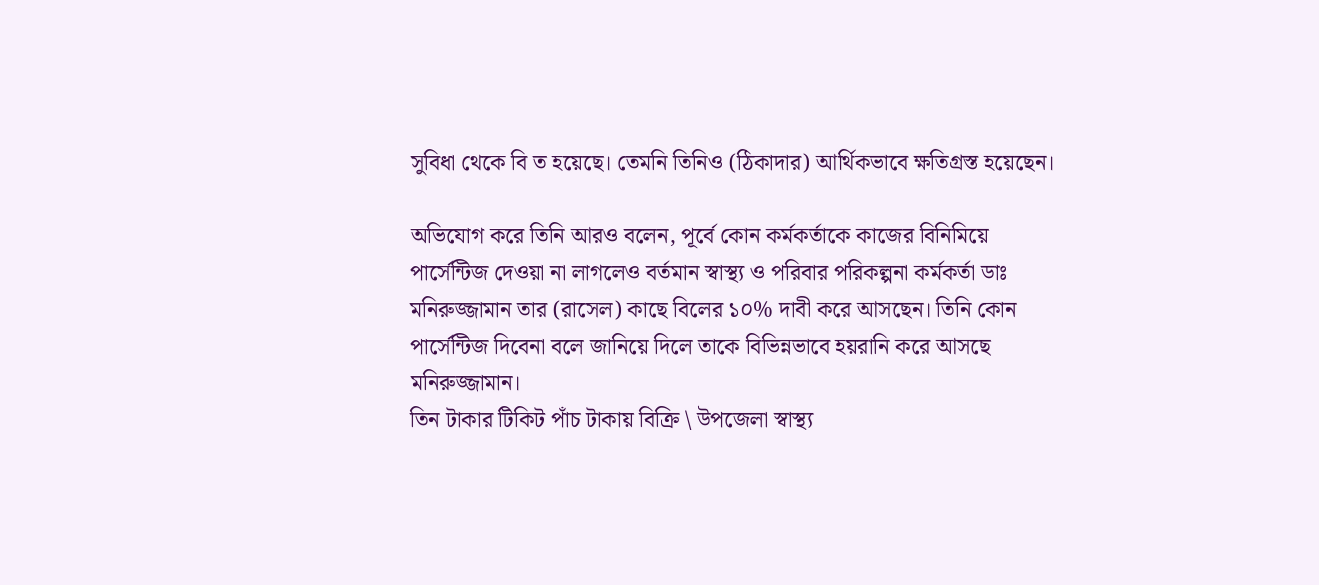সুবিধা থেকে বি ত হয়েছে। তেমনি তিনিও (ঠিকাদার) আর্থিকভাবে ক্ষতিগ্রস্ত হয়েছেন।

অভিযোগ করে তিনি আরও বলেন, পূর্বে কোন কর্মকর্তাকে কাজের বিনিমিয়ে পার্সেন্টিজ দেওয়া না লাগলেও বর্তমান স্বাস্থ্য ও পরিবার পরিকল্পনা কর্মকর্তা ডাঃ মনিরুজ্জামান তার (রাসেল) কাছে বিলের ১০% দাবী করে আসছেন। তিনি কোন পার্সেন্টিজ দিবেনা বলে জানিয়ে দিলে তাকে বিভিন্নভাবে হয়রানি করে আসছে মনিরুজ্জামান।
তিন টাকার টিকিট পাঁচ টাকায় বিক্রি \ উপজেলা স্বাস্থ্য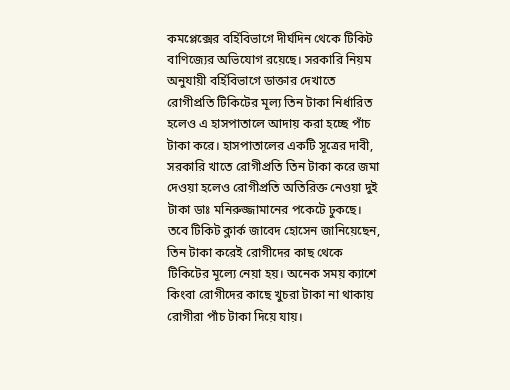কমপ্লেক্সের বর্হিবিভাগে দীর্ঘদিন থেকে টিকিট বাণিজ্যের অভিযোগ রয়েছে। সরকারি নিয়ম অনুযায়ী বর্হিবিভাগে ডাক্তার দেখাতে রোগীপ্রতি টিকিটের মূল্য তিন টাকা নির্ধারিত হলেও এ হাসপাতালে আদায় করা হচ্ছে পাঁচ টাকা করে। হাসপাতালের একটি সূত্রের দাবী, সরকারি খাতে রোগীপ্রতি তিন টাকা করে জমা দেওয়া হলেও রোগীপ্রতি অতিরিক্ত নেওয়া দুই টাকা ডাঃ মনিরুজ্জামানের পকেটে ঢুকছে। তবে টিকিট ক্লার্ক জাবেদ হোসেন জানিয়েছেন, তিন টাকা করেই রোগীদের কাছ থেকে টিকিটের মূল্যে নেয়া হয়। অনেক সময় ক্যাশে কিংবা রোগীদের কাছে খুচরা টাকা না থাকায় রোগীরা পাঁচ টাকা দিয়ে যায়।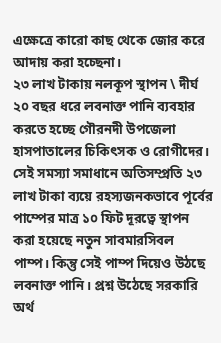এক্ষেত্রে কারো কাছ থেকে জোর করে আদায় করা হচ্ছেনা।
২৩ লাখ টাকায় নলকূপ স্থাপন \ দীর্ঘ ২০ বছর ধরে লবনাক্ত পানি ব্যবহার করতে হচ্ছে গৌরনদী উপজেলা হাসপাতালের চিকিৎসক ও রোগীদের। সেই সমস্যা সমাধানে অতিসম্প্রতি ২৩ লাখ টাকা ব্যয়ে রহস্যজনকভাবে পূর্বের পাম্পের মাত্র ১০ ফিট দূরত্বে স্থাপন করা হয়েছে নতুন সাবমারসিবল পাম্প। কিন্তু সেই পাম্প দিয়েও উঠছে লবনাক্ত পানি। প্রশ্ন উঠেছে সরকারি অর্থ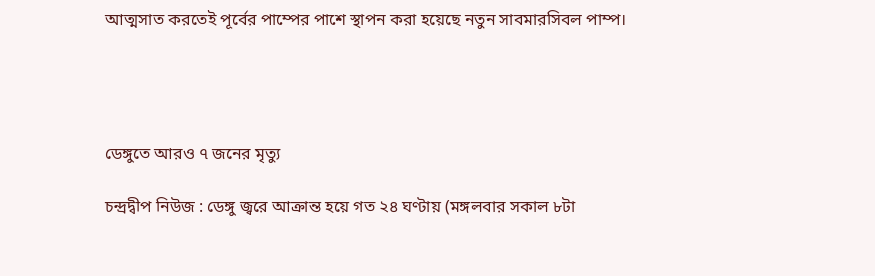আত্মসাত করতেই পূর্বের পাম্পের পাশে স্থাপন করা হয়েছে নতুন সাবমারসিবল পাম্প।




ডেঙ্গুতে আরও ৭ জনের মৃত্যু

চন্দ্রদ্বীপ নিউজ : ডেঙ্গু জ্বরে আক্রান্ত হয়ে গত ২৪ ঘণ্টায় (মঙ্গলবার সকাল ৮টা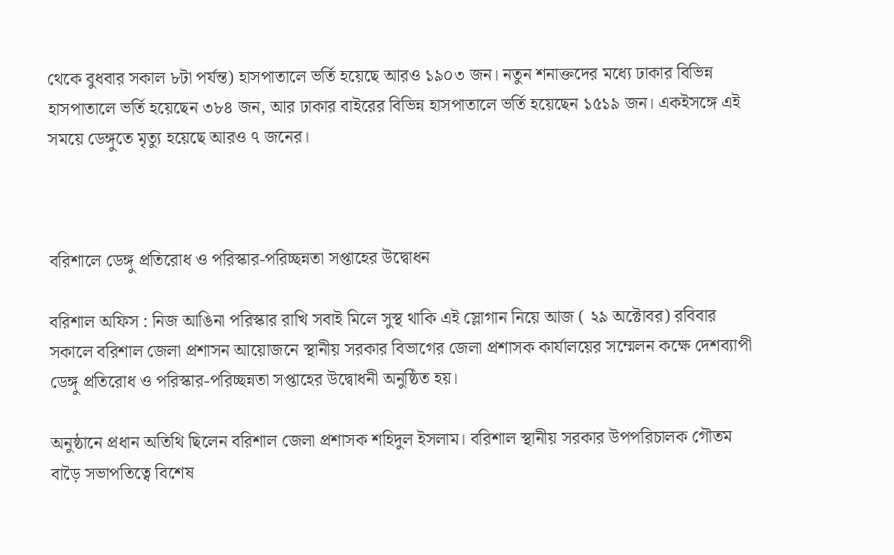থেকে বুধবার সকাল ৮টা পর্যন্ত) হাসপাতালে ভর্তি হয়েছে আরও ১৯০৩ জন। নতুন শনাক্তদের মধ্যে ঢাকার বিভিন্ন হাসপাতালে ভর্তি হয়েছেন ৩৮৪ জন, আর ঢাকার বাইরের বিভিন্ন হাসপাতালে ভর্তি হয়েছেন ১৫১৯ জন। একইসঙ্গে এই সময়ে ডেঙ্গুতে মৃত্যু হয়েছে আরও ৭ জনের।



বরিশালে ডেঙ্গু প্রতিরোধ ও পরিস্কার-পরিচ্ছন্নতা সপ্তাহের উদ্বোধন

বরিশাল অফিস : নিজ আঙিনা পরিস্কার রাখি সবাই মিলে সুস্থ থাকি এই স্লোগান নিয়ে আজ ( ২৯ অক্টোবর) রবিবার সকালে বরিশাল জেলা প্রশাসন আয়োজনে স্থানীয় সরকার বিভাগের জেলা প্রশাসক কার্যালয়ের সম্মেলন কক্ষে দেশব্যাপী ডেঙ্গু প্রতিরোধ ও পরিস্কার-পরিচ্ছন্নতা সপ্তাহের উদ্বোধনী অনুষ্ঠিত হয়।

অনুষ্ঠানে প্রধান অতিথি ছিলেন বরিশাল জেলা প্রশাসক শহিদুল ইসলাম। বরিশাল স্থানীয় সরকার উপপরিচালক গৌতম বাড়ৈ সভাপতিত্বে বিশেষ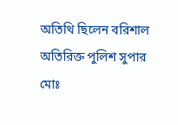অতিথি ছিলেন বরিশাল অতিরিক্ত পুলিশ সুপার মোঃ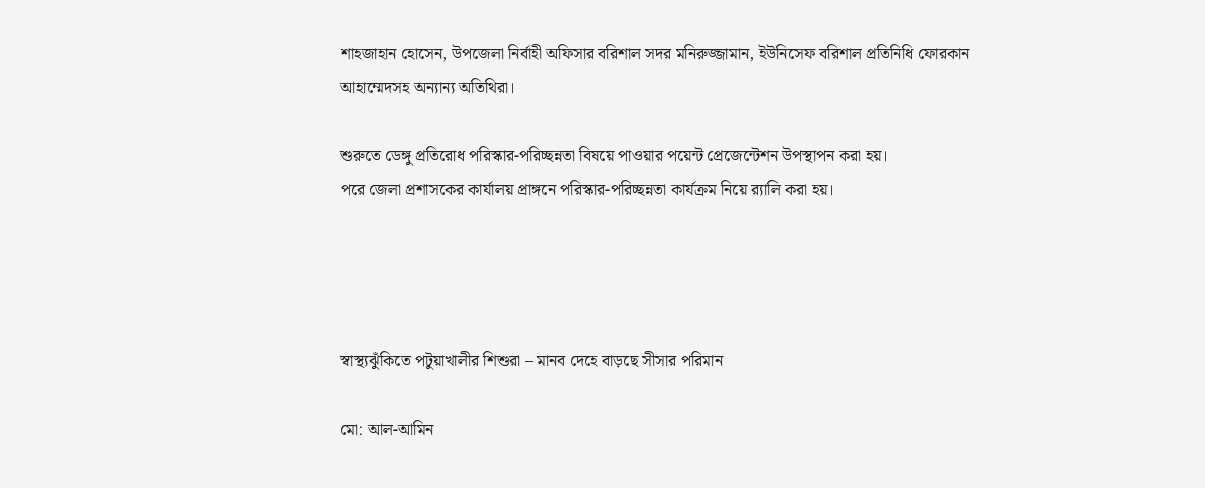শাহজাহান হোসেন, উপজেলা নির্বাহী অফিসার বরিশাল সদর মনিরুজ্জামান, ইউনিসেফ বরিশাল প্রতিনিধি ফোরকান আহাম্মেদসহ অন্যান্য অতিথিরা।

শুরুতে ডেঙ্গু প্রতিরোধ পরিস্কার-পরিচ্ছন্নতা বিষয়ে পাওয়ার পয়েন্ট প্রেজেন্টেশন উপস্থাপন করা হয়।
পরে জেলা প্রশাসকের কার্যালয় প্রাঙ্গনে পরিস্কার-পরিচ্ছন্নতা কার্যক্রম নিয়ে র‌্যালি করা হয়।




স্বাস্থ্যঝুঁকিতে পটুয়াখালীর শিশুরা – মানব দেহে বাড়ছে সীসার পরিমান

মো: আল-আমিন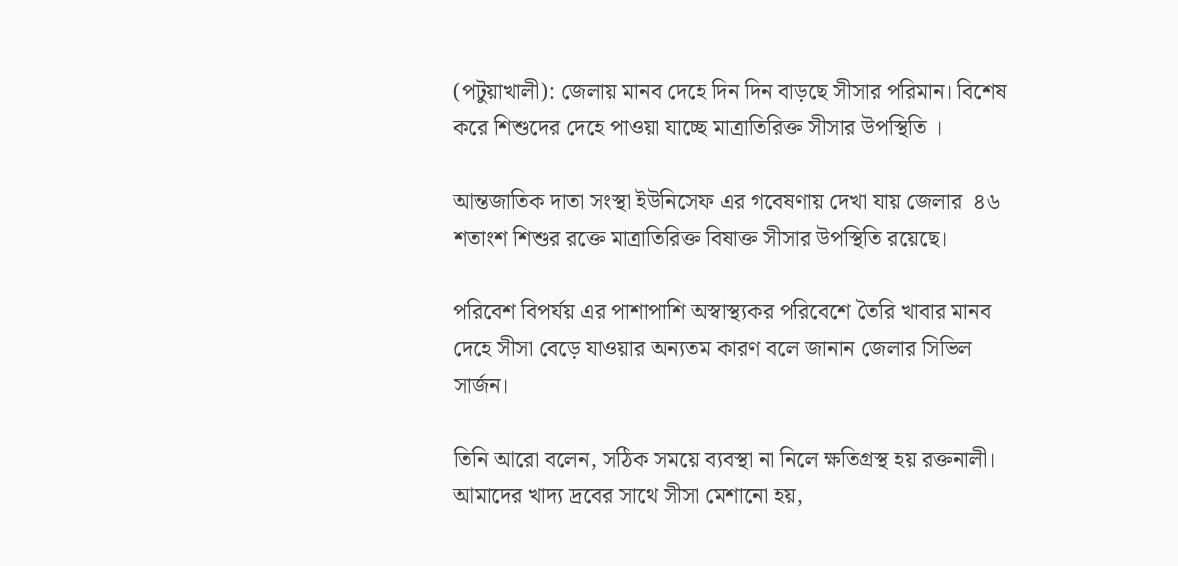(পটুয়াখালী): জেলায় মানব দেহে দিন দিন বাড়ছে সীসার পরিমান। বিশেষ করে শিশুদের দেহে পাওয়া যাচ্ছে মাত্রাতিরিক্ত সীসার উপস্থিতি ।

আন্তজাতিক দাতা সংস্থা ইউনিসেফ এর গবেষণায় দেখা যায় জেলার  ৪৬ শতাংশ শিশুর রক্তে মাত্রাতিরিক্ত বিষাক্ত সীসার উপস্থিতি রয়েছে।

পরিবেশ বিপর্যয় এর পাশাপাশি অস্বাস্থ্যকর পরিবেশে তৈরি খাবার মানব দেহে সীসা বেড়ে যাওয়ার অন্যতম কারণ বলে জানান জেলার সিভিল সার্জন।

তিনি আরো বলেন, সঠিক সময়ে ব্যবস্থা না নিলে ক্ষতিগ্রস্থ হয় রক্তনালী। আমাদের খাদ্য দ্রবের সাথে সীসা মেশানো হয়,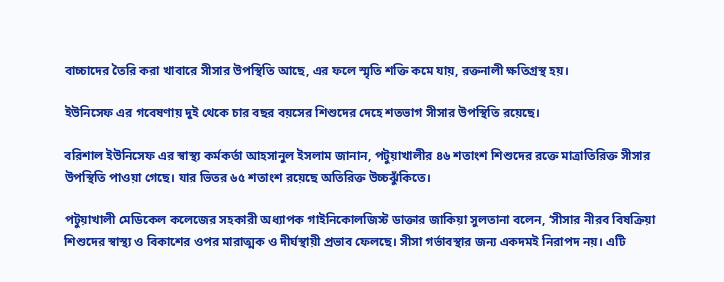বাচ্চাদের তৈরি করা খাবারে সীসার উপস্থিতি আছে, এর ফলে স্মৃতি শক্তি কমে যায়, রক্তনালী ক্ষতিগ্রস্থ হয়।

ইউনিসেফ এর গবেষণায় দুই থেকে চার বছর বয়সের শিশুদের দেহে শতভাগ সীসার উপস্থিতি রয়েছে।

বরিশাল ইউনিসেফ এর স্বাস্থ্য কর্মকর্তা আহসানুল ইসলাম জানান, পটুয়াখালীর ৪৬ শতাংশ শিশুদের রক্তে মাত্রাতিরিক্ত সীসার উপস্থিতি পাওয়া গেছে। যার ভিতর ৬৫ শতাংশ রয়েছে অতিরিক্ত উচ্চঝুঁকিতে।

পটুয়াখালী মেডিকেল কলেজের সহকারী অধ্যাপক গাইনিকোলজিস্ট ডাক্তার জাকিয়া সুলতানা বলেন, ‘সীসার নীরব বিষক্রিয়া শিশুদের স্বাস্থ্য ও বিকাশের ওপর মারাত্মক ও দীর্ঘস্থায়ী প্রভাব ফেলছে। সীসা গর্ভাবস্থার জন্য একদমই নিরাপদ নয়। এটি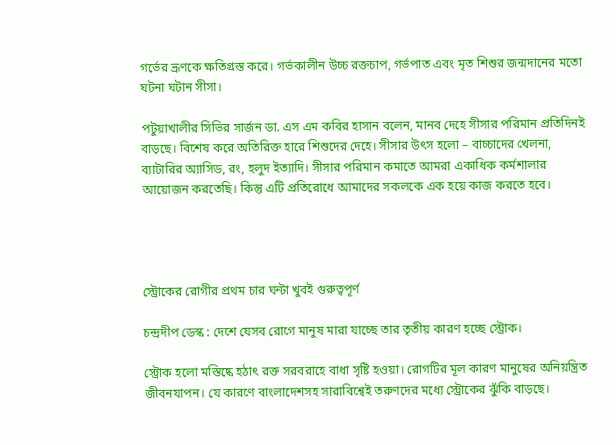গর্ভের ভ্রূণকে ক্ষতিগ্রস্ত করে। গর্ভকালীন উচ্চ রক্তচাপ, গর্ভপাত এবং মৃত শিশুর জন্মদানের মতো ঘটনা ঘটান সীসা।

পটুয়াখালীর সিভির সার্জন ডা. এস এম কবির হাসান বলেন, মানব দেহে সীসার পরিমান প্রতিদিনই বাড়ছে। বিশেষ করে অতিরিক্ত হারে শিশুদের দেহে। সীসার উৎস হলো – বাচ্চাদের খেলনা, ব্যাটারির অ্যাসিড, রং, হলুদ ইত্যাদি। সীসার পরিমান কমাতে আমরা একাধিক কর্মশালার আয়োজন করতেছি। কিন্তু এটি প্রতিরোধে আমাদের সকলকে এক হয়ে কাজ করতে হবে।




স্ট্রোকের রোগীর প্রথম চার ঘন্টা খুবই গুরুত্বপূর্ণ

চন্দ্রদীপ ডেস্ক : দেশে যেসব রোগে মানুষ মারা যাচ্ছে তার তৃতীয় কারণ হচ্ছে স্ট্রোক।

স্ট্রোক হলো মস্তিষ্কে হঠাৎ রক্ত সরবরাহে বাধা সৃষ্টি হওয়া। রোগটির মূল কারণ মানুষের অনিয়ন্ত্রিত জীবনযাপন। যে কারণে বাংলাদেশসহ সারাবিশ্বেই তরুণদের মধ্যে স্ট্রোকের ঝুঁকি বাড়ছে।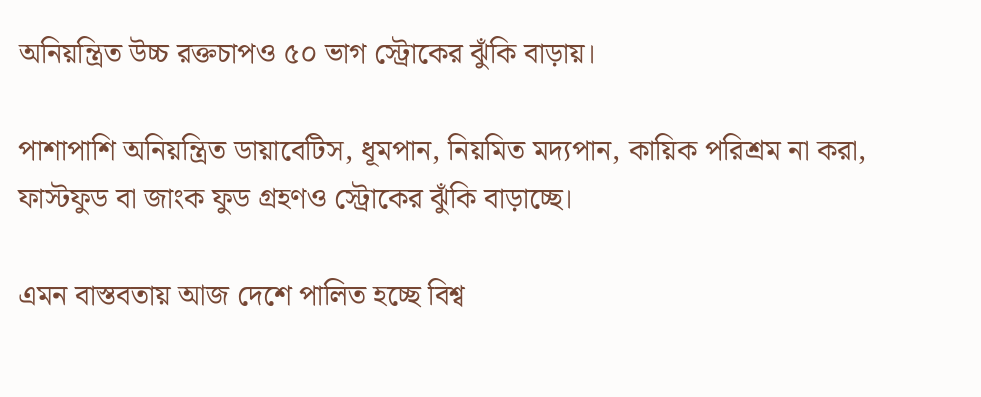অনিয়ন্ত্রিত উচ্চ রক্তচাপও ৫০ ভাগ স্ট্রোকের ঝুঁকি বাড়ায়।

পাশাপাশি অনিয়ন্ত্রিত ডায়াবেটিস, ধূমপান, নিয়মিত মদ্যপান, কায়িক পরিশ্রম না করা, ফাস্টফুড বা জাংক ফুড গ্রহণও স্ট্রোকের ঝুঁকি বাড়াচ্ছে।

এমন বাস্তবতায় আজ দেশে পালিত হচ্ছে বিশ্ব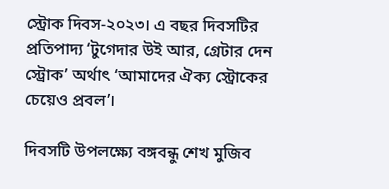স্ট্রোক দিবস-২০২৩। এ বছর দিবসটির প্রতিপাদ্য ‘টুগেদার উই আর, গ্রেটার দেন স্ট্রোক’ অর্থাৎ ‘আমাদের ঐক্য স্ট্রোকের চেয়েও প্রবল’।

দিবসটি উপলক্ষ্যে বঙ্গবন্ধু শেখ মুজিব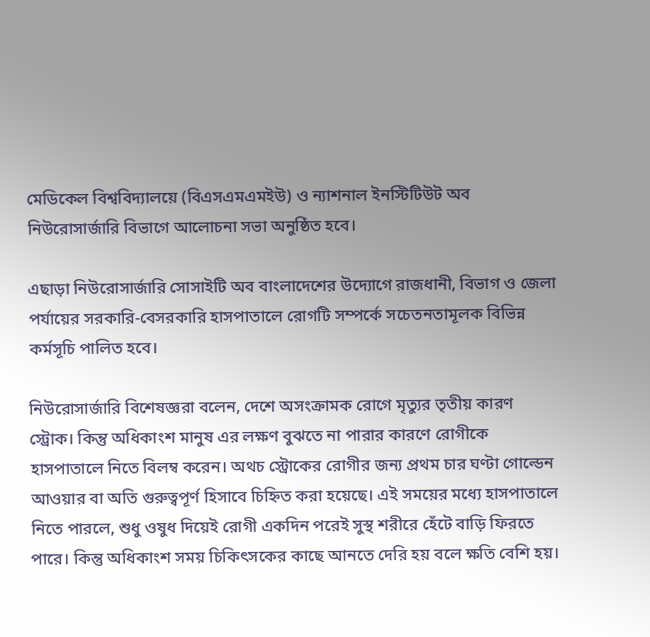মেডিকেল বিশ্ববিদ্যালয়ে (বিএসএমএমইউ) ও ন্যাশনাল ইনস্টিটিউট অব নিউরোসার্জারি বিভাগে আলোচনা সভা অনুষ্ঠিত হবে।

এছাড়া নিউরোসার্জারি সোসাইটি অব বাংলাদেশের উদ্যোগে রাজধানী, বিভাগ ও জেলা পর্যায়ের সরকারি-বেসরকারি হাসপাতালে রোগটি সম্পর্কে সচেতনতামূলক বিভিন্ন কর্মসূচি পালিত হবে।

নিউরোসার্জারি বিশেষজ্ঞরা বলেন, দেশে অসংক্রামক রোগে মৃত্যুর তৃতীয় কারণ স্ট্রোক। কিন্তু অধিকাংশ মানুষ এর লক্ষণ বুঝতে না পারার কারণে রোগীকে হাসপাতালে নিতে বিলম্ব করেন। অথচ স্ট্রোকের রোগীর জন্য প্রথম চার ঘণ্টা গোল্ডেন আওয়ার বা অতি গুরুত্বপূর্ণ হিসাবে চিহ্নিত করা হয়েছে। এই সময়ের মধ্যে হাসপাতালে নিতে পারলে, শুধু ওষুধ দিয়েই রোগী একদিন পরেই সুস্থ শরীরে হেঁটে বাড়ি ফিরতে পারে। কিন্তু অধিকাংশ সময় চিকিৎসকের কাছে আনতে দেরি হয় বলে ক্ষতি বেশি হয়।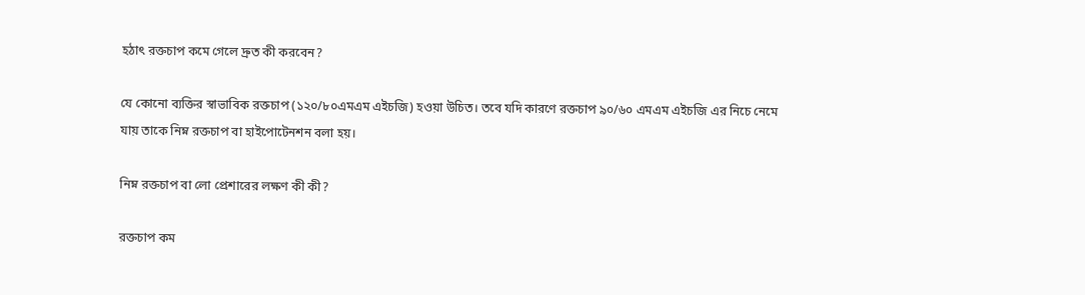হঠাৎ রক্তচাপ কমে গেলে দ্রুত কী করবেন?

যে কোনো ব্যক্তির স্বাভাবিক রক্তচাপ (১২০/৮০এমএম এইচজি) হওয়া উচিত। তবে যদি কারণে রক্তচাপ ৯০/৬০ এমএম এইচজি এর নিচে নেমে যায় তাকে নিম্ন রক্তচাপ বা হাইপোটেনশন বলা হয়।

নিম্ন রক্তচাপ বা লো প্রেশারের লক্ষণ কী কী?

রক্তচাপ কম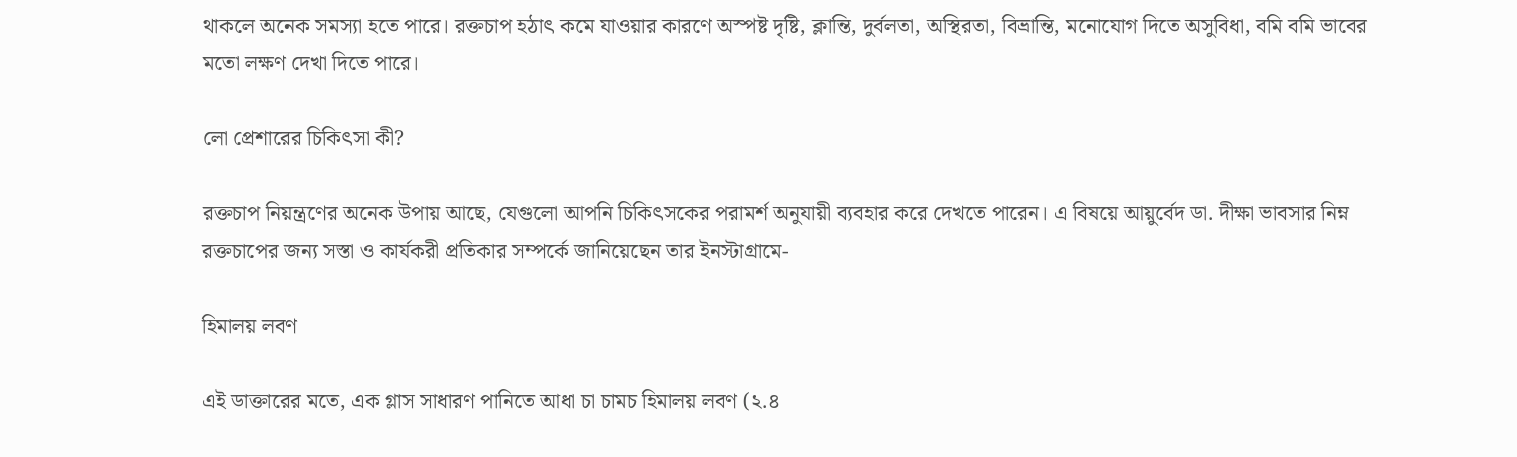থাকলে অনেক সমস্যা হতে পারে। রক্তচাপ হঠাৎ কমে যাওয়ার কারণে অস্পষ্ট দৃষ্টি, ক্লান্তি, দুর্বলতা, অস্থিরতা, বিভ্রান্তি, মনোযোগ দিতে অসুবিধা, বমি বমি ভাবের মতো লক্ষণ দেখা দিতে পারে।

লো প্রেশারের চিকিৎসা কী?

রক্তচাপ নিয়ন্ত্রণের অনেক উপায় আছে, যেগুলো আপনি চিকিৎসকের পরামর্শ অনুযায়ী ব্যবহার করে দেখতে পারেন। এ বিষয়ে আয়ুর্বেদ ডা. দীক্ষা ভাবসার নিম্ন রক্তচাপের জন্য সস্তা ও কার্যকরী প্রতিকার সম্পর্কে জানিয়েছেন তার ইনস্টাগ্রামে-

হিমালয় লবণ

এই ডাক্তারের মতে, এক গ্লাস সাধারণ পানিতে আধা চা চামচ হিমালয় লবণ (২.৪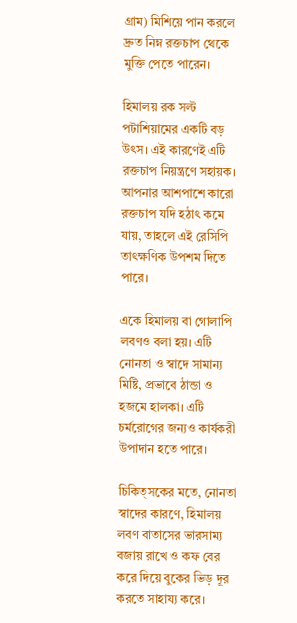গ্রাম) মিশিয়ে পান করলে দ্রুত নিম্ন রক্তচাপ থেকে মুক্তি পেতে পারেন।

হিমালয় রক সল্ট পটাশিয়ামের একটি বড় উৎস। এই কারণেই এটি রক্তচাপ নিয়ন্ত্রণে সহায়ক। আপনার আশপাশে কারো রক্তচাপ যদি হঠাৎ কমে যায়, তাহলে এই রেসিপি তাৎক্ষণিক উপশম দিতে পারে।

একে হিমালয় বা গোলাপি লবণও বলা হয়। এটি নোনতা ও স্বাদে সামান্য মিষ্টি, প্রভাবে ঠান্ডা ও হজমে হালকা। এটি চর্মরোগের জন্যও কার্যকরী উপাদান হতে পারে।

চিকিত্সকের মতে, নোনতা স্বাদের কারণে, হিমালয় লবণ বাতাসের ভারসাম্য বজায় রাখে ও কফ বের করে দিয়ে বুকের ভিড় দূর করতে সাহায্য করে।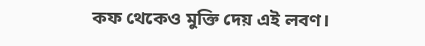কফ থেকেও মুক্তি দেয় এই লবণ।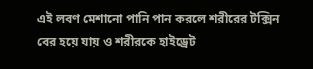এই লবণ মেশানো পানি পান করলে শরীরের টক্সিন বের হয়ে যায় ও শরীরকে হাইড্রেট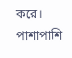করে। পাশাপাশি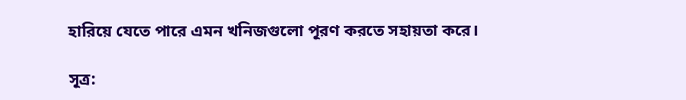হারিয়ে যেতে পারে এমন খনিজগুলো পূরণ করতে সহায়তা করে।

সূত্র: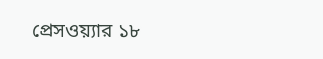প্রেসওয়্যার ১৮